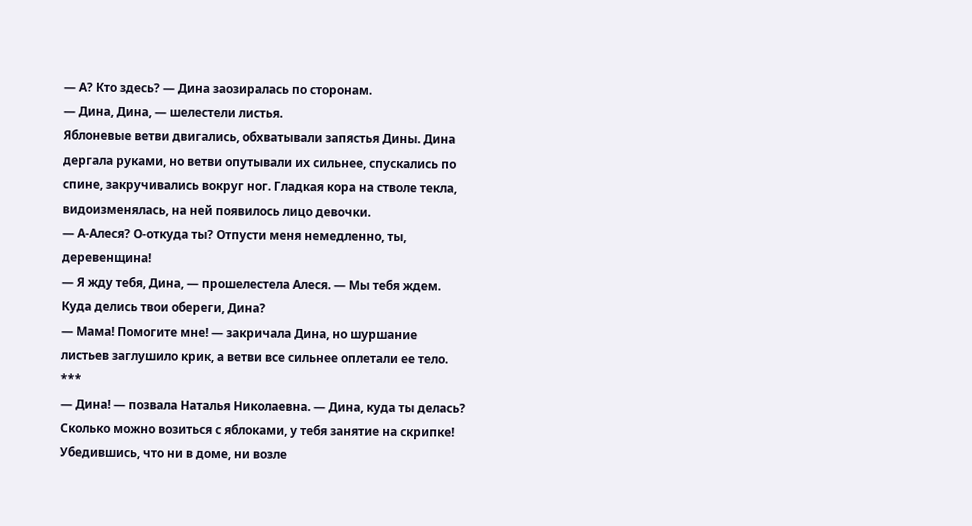— А? Кто здесь? — Дина заозиралась по сторонам.
— Дина, Дина, — шелестели листья.
Яблоневые ветви двигались, обхватывали запястья Дины. Дина дергала руками, но ветви опутывали их сильнее, спускались по спине, закручивались вокруг ног. Гладкая кора на стволе текла, видоизменялась, на ней появилось лицо девочки.
— А-Алеся? О-откуда ты? Отпусти меня немедленно, ты, деревенщина!
— Я жду тебя, Дина, — прошелестела Алеся. — Мы тебя ждем. Куда делись твои обереги, Дина?
— Мама! Помогите мне! — закричала Дина, но шуршание листьев заглушило крик, а ветви все сильнее оплетали ее тело.
***
— Дина! — позвала Наталья Николаевна. — Дина, куда ты делась? Сколько можно возиться с яблоками, у тебя занятие на скрипке!
Убедившись, что ни в доме, ни возле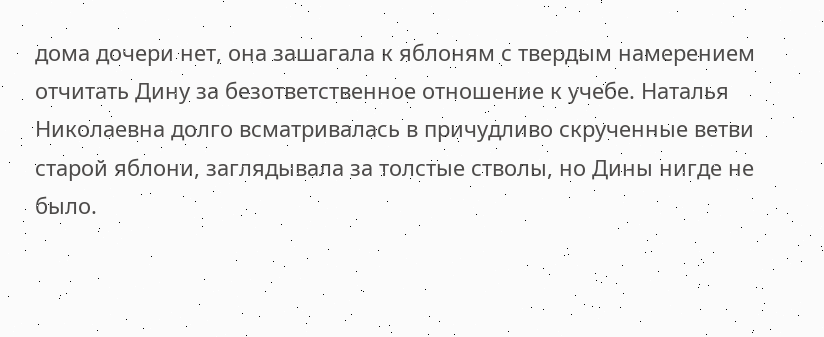дома дочери нет, она зашагала к яблоням с твердым намерением отчитать Дину за безответственное отношение к учебе. Наталья Николаевна долго всматривалась в причудливо скрученные ветви старой яблони, заглядывала за толстые стволы, но Дины нигде не было.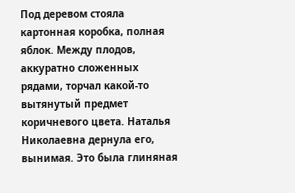Под деревом стояла картонная коробка, полная яблок. Между плодов, аккуратно сложенных рядами, торчал какой-то вытянутый предмет коричневого цвета. Наталья Николаевна дернула его, вынимая. Это была глиняная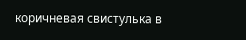коричневая свистулька в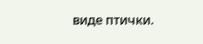виде птички.